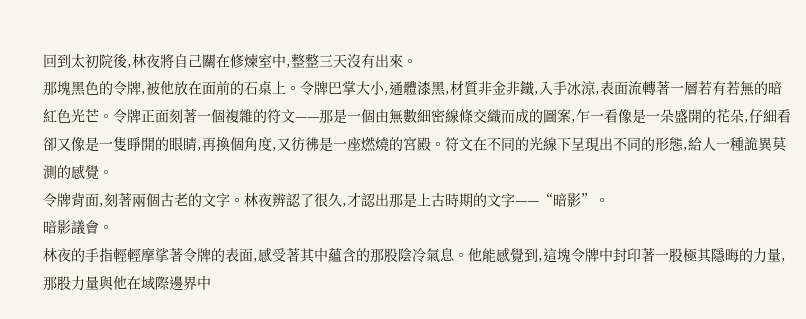回到太初院後,林夜將自己關在修煉室中,整整三天沒有出來。
那塊黑色的令牌,被他放在面前的石桌上。令牌巴掌大小,通體漆黑,材質非金非鐵,入手冰涼,表面流轉著一層若有若無的暗紅色光芒。令牌正面刻著一個複雜的符文——那是一個由無數細密線條交織而成的圖案,乍一看像是一朵盛開的花朵,仔細看卻又像是一隻睜開的眼睛,再換個角度,又彷彿是一座燃燒的宮殿。符文在不同的光線下呈現出不同的形態,給人一種詭異莫測的感覺。
令牌背面,刻著兩個古老的文字。林夜辨認了很久,才認出那是上古時期的文字——“暗影”。
暗影議會。
林夜的手指輕輕摩挲著令牌的表面,感受著其中蘊含的那股陰冷氣息。他能感覺到,這塊令牌中封印著一股極其隱晦的力量,那股力量與他在域際邊界中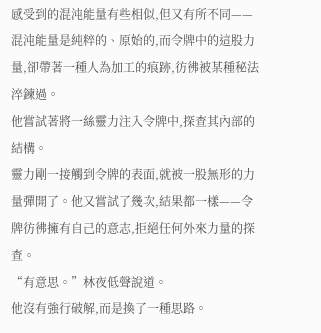感受到的混沌能量有些相似,但又有所不同——混沌能量是純粹的、原始的,而令牌中的這股力量,卻帶著一種人為加工的痕跡,彷彿被某種秘法淬鍊過。
他嘗試著將一絲靈力注入令牌中,探查其內部的結構。
靈力剛一接觸到令牌的表面,就被一股無形的力量彈開了。他又嘗試了幾次,結果都一樣——令牌彷彿擁有自己的意志,拒絕任何外來力量的探查。
“有意思。”林夜低聲說道。
他沒有強行破解,而是換了一種思路。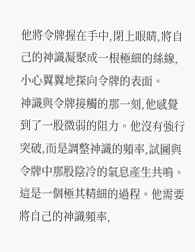他將令牌握在手中,閉上眼睛,將自己的神識凝聚成一根極細的絲線,小心翼翼地探向令牌的表面。
神識與令牌接觸的那一刻,他感覺到了一股微弱的阻力。他沒有強行突破,而是調整神識的頻率,試圖與令牌中那股陰冷的氣息產生共鳴。
這是一個極其精細的過程。他需要將自己的神識頻率,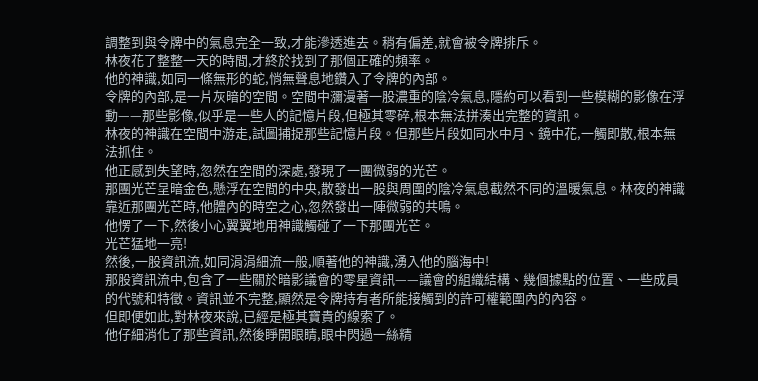調整到與令牌中的氣息完全一致,才能滲透進去。稍有偏差,就會被令牌排斥。
林夜花了整整一天的時間,才終於找到了那個正確的頻率。
他的神識,如同一條無形的蛇,悄無聲息地鑽入了令牌的內部。
令牌的內部,是一片灰暗的空間。空間中瀰漫著一股濃重的陰冷氣息,隱約可以看到一些模糊的影像在浮動——那些影像,似乎是一些人的記憶片段,但極其零碎,根本無法拼湊出完整的資訊。
林夜的神識在空間中游走,試圖捕捉那些記憶片段。但那些片段如同水中月、鏡中花,一觸即散,根本無法抓住。
他正感到失望時,忽然在空間的深處,發現了一團微弱的光芒。
那團光芒呈暗金色,懸浮在空間的中央,散發出一股與周圍的陰冷氣息截然不同的溫暖氣息。林夜的神識靠近那團光芒時,他體內的時空之心,忽然發出一陣微弱的共鳴。
他愣了一下,然後小心翼翼地用神識觸碰了一下那團光芒。
光芒猛地一亮!
然後,一股資訊流,如同涓涓細流一般,順著他的神識,湧入他的腦海中!
那股資訊流中,包含了一些關於暗影議會的零星資訊——議會的組織結構、幾個據點的位置、一些成員的代號和特徵。資訊並不完整,顯然是令牌持有者所能接觸到的許可權範圍內的內容。
但即便如此,對林夜來說,已經是極其寶貴的線索了。
他仔細消化了那些資訊,然後睜開眼睛,眼中閃過一絲精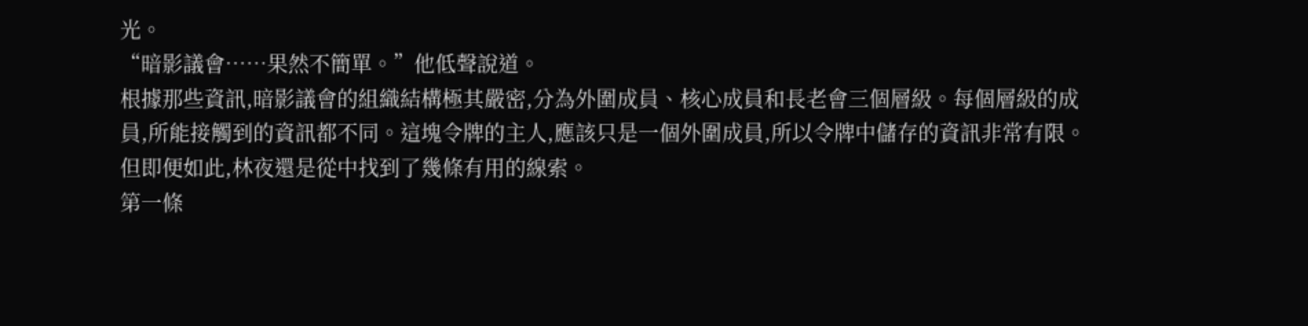光。
“暗影議會……果然不簡單。”他低聲說道。
根據那些資訊,暗影議會的組織結構極其嚴密,分為外圍成員、核心成員和長老會三個層級。每個層級的成員,所能接觸到的資訊都不同。這塊令牌的主人,應該只是一個外圍成員,所以令牌中儲存的資訊非常有限。
但即便如此,林夜還是從中找到了幾條有用的線索。
第一條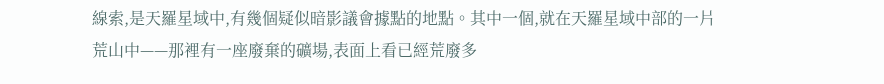線索,是天羅星域中,有幾個疑似暗影議會據點的地點。其中一個,就在天羅星域中部的一片荒山中——那裡有一座廢棄的礦場,表面上看已經荒廢多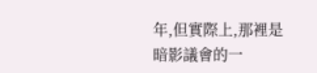年,但實際上,那裡是暗影議會的一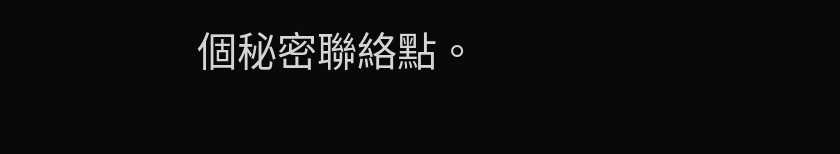個秘密聯絡點。